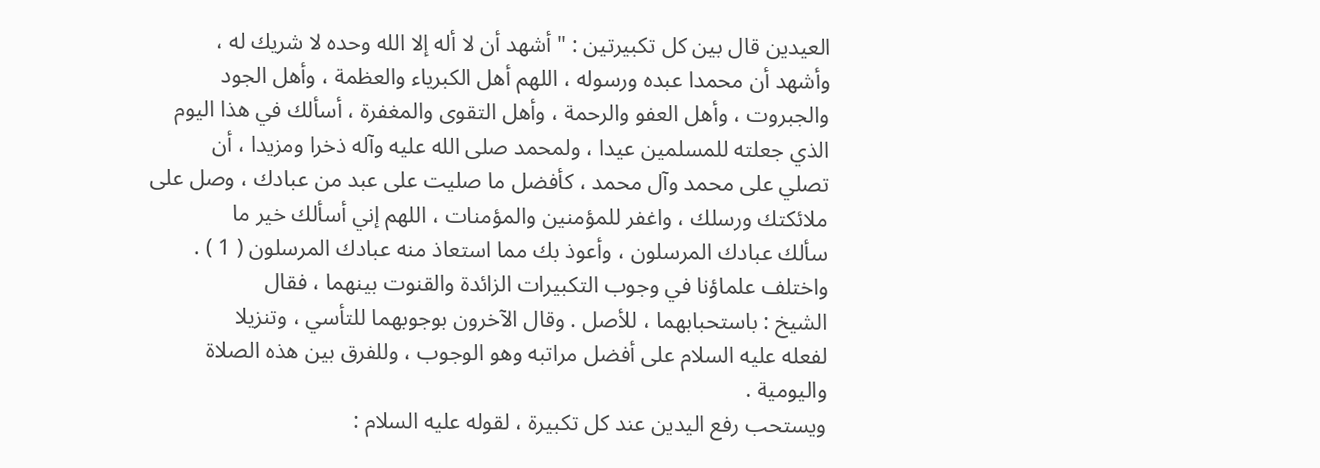العيدين قال بين كل تكبيرتين : " أشهد أن لا أله إلا الله وحده لا شريك له ،
وأشهد أن محمدا عبده ورسوله ، اللهم أهل الكبرياء والعظمة ، وأهل الجود
والجبروت ، وأهل العفو والرحمة ، وأهل التقوى والمغفرة ، أسألك في هذا اليوم
الذي جعلته للمسلمين عيدا ، ولمحمد صلى الله عليه وآله ذخرا ومزيدا ، أن
تصلي على محمد وآل محمد ، كأفضل ما صليت على عبد من عبادك ، وصل على
ملائكتك ورسلك ، واغفر للمؤمنين والمؤمنات ، اللهم إني أسألك خير ما
سألك عبادك المرسلون ، وأعوذ بك مما استعاذ منه عبادك المرسلون ( 1 ) .
واختلف علماؤنا في وجوب التكبيرات الزائدة والقنوت بينهما ، فقال
الشيخ : باستحبابهما ، للأصل . وقال الآخرون بوجوبهما للتأسي ، وتنزيلا
لفعله عليه السلام على أفضل مراتبه وهو الوجوب ، وللفرق بين هذه الصلاة
واليومية .
ويستحب رفع اليدين عند كل تكبيرة ، لقوله عليه السلام :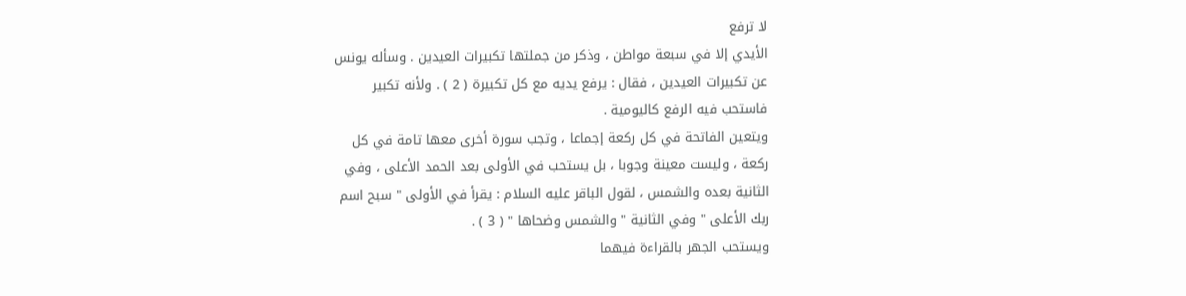لا ترفع
الأيدي إلا في سبعة مواطن ، وذكر من جملتها تكبيرات العيدين . وسأله يونس
عن تكبيرات العيدين ، فقال : يرفع يديه مع كل تكبيرة ( 2 ) . ولأنه تكبير
فاستحب فيه الرفع كاليومية .
ويتعين الفاتحة في كل ركعة إجماعا ، وتجب سورة أخرى معها تامة في كل
ركعة ، وليست معينة وجوبا ، بل يستحب في الأولى بعد الحمد الأعلى ، وفي
الثانية بعده والشمس ، لقول الباقر عليه السلام : يقرأ في الأولى " سبح اسم
ربك الأعلى " وفي الثانية " والشمس وضحاها " ( 3 ) .
ويستحب الجهر بالقراءة فيهما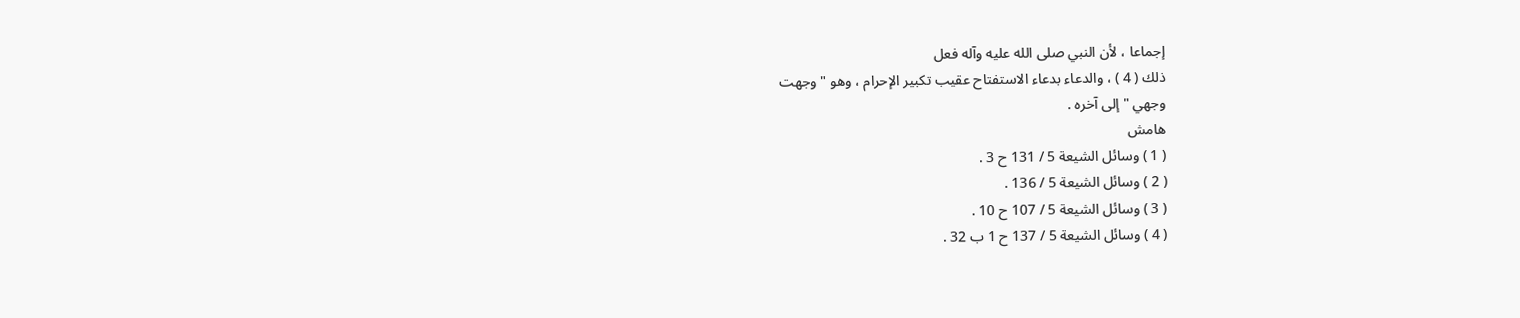إجماعا ، لأن النبي صلى الله عليه وآله فعل
ذلك ( 4 ) ، والدعاء بدعاء الاستفتاح عقيب تكبير الإحرام ، وهو " وجهت
وجهي " إلى آخره .
هامش
( 1 ) وسائل الشيعة 5 / 131 ح 3 .
( 2 ) وسائل الشيعة 5 / 136 .
( 3 ) وسائل الشيعة 5 / 107 ح 10 .
( 4 ) وسائل الشيعة 5 / 137 ح 1 ب 32 .